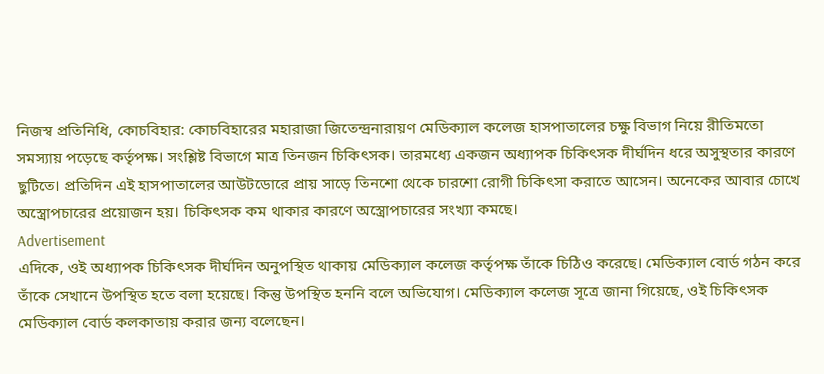নিজস্ব প্রতিনিধি, কোচবিহার: কোচবিহারের মহারাজা জিতেন্দ্রনারায়ণ মেডিক্যাল কলেজ হাসপাতালের চক্ষু বিভাগ নিয়ে রীতিমতো সমস্যায় পড়েছে কর্তৃপক্ষ। সংশ্লিষ্ট বিভাগে মাত্র তিনজন চিকিৎসক। তারমধ্যে একজন অধ্যাপক চিকিৎসক দীর্ঘদিন ধরে অসুস্থতার কারণে ছুটিতে। প্রতিদিন এই হাসপাতালের আউটডোরে প্রায় সাড়ে তিনশো থেকে চারশো রোগী চিকিৎসা করাতে আসেন। অনেকের আবার চোখে অস্ত্রোপচারের প্রয়োজন হয়। চিকিৎসক কম থাকার কারণে অস্ত্রোপচারের সংখ্যা কমছে।
Advertisement
এদিকে, ওই অধ্যাপক চিকিৎসক দীর্ঘদিন অনুপস্থিত থাকায় মেডিক্যাল কলেজ কর্তৃপক্ষ তাঁকে চিঠিও করেছে। মেডিক্যাল বোর্ড গঠন করে তাঁকে সেখানে উপস্থিত হতে বলা হয়েছে। কিন্তু উপস্থিত হননি বলে অভিযোগ। মেডিক্যাল কলেজ সূত্রে জানা গিয়েছে, ওই চিকিৎসক মেডিক্যাল বোর্ড কলকাতায় করার জন্য বলেছেন।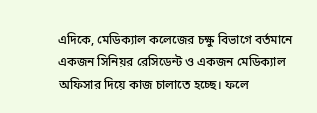এদিকে, মেডিক্যাল কলেজের চক্ষু বিভাগে বর্তমানে একজন সিনিয়র রেসিডেন্ট ও একজন মেডিক্যাল অফিসার দিয়ে কাজ চালাতে হচ্ছে। ফলে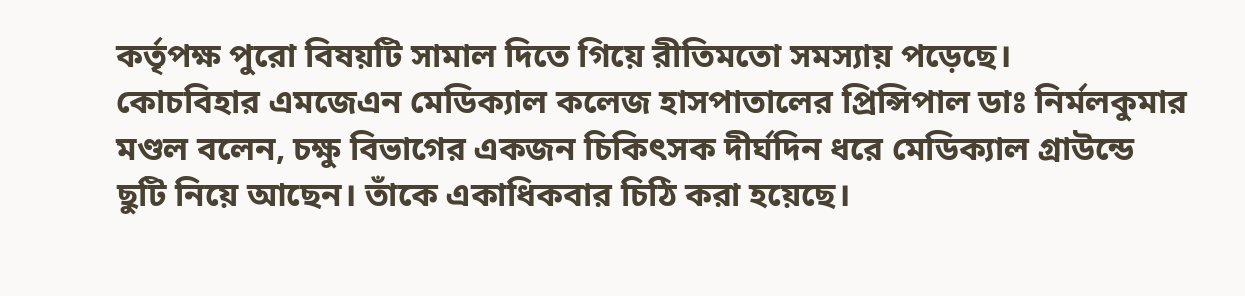কর্তৃপক্ষ পুরো বিষয়টি সামাল দিতে গিয়ে রীতিমতো সমস্যায় পড়েছে।
কোচবিহার এমজেএন মেডিক্যাল কলেজ হাসপাতালের প্রিন্সিপাল ডাঃ নির্মলকুমার মণ্ডল বলেন, চক্ষু বিভাগের একজন চিকিৎসক দীর্ঘদিন ধরে মেডিক্যাল গ্রাউন্ডে ছুটি নিয়ে আছেন। তাঁকে একাধিকবার চিঠি করা হয়েছে।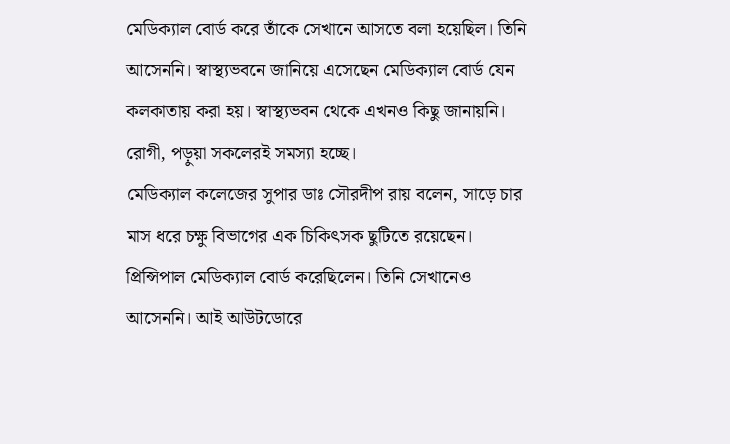মেডিক্যাল বোর্ড করে তাঁকে সেখানে আসতে বলা হয়েছিল। তিনি আসেননি। স্বাস্থ্যভবনে জানিয়ে এসেছেন মেডিক্যাল বোর্ড যেন কলকাতায় করা হয়। স্বাস্থ্যভবন থেকে এখনও কিছু জানায়নি। রোগী, পড়ুয়া সকলেরই সমস্যা হচ্ছে।
মেডিক্যাল কলেজের সুপার ডাঃ সৌরদীপ রায় বলেন, সাড়ে চার মাস ধরে চক্ষু বিভাগের এক চিকিৎসক ছুটিতে রয়েছেন। প্রিন্সিপাল মেডিক্যাল বোর্ড করেছিলেন। তিনি সেখানেও আসেননি। আই আউটডোরে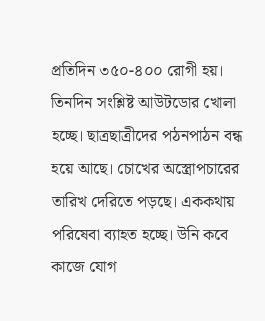প্রতিদিন ৩৫০-৪০০ রোগী হয়। তিনদিন সংশ্লিষ্ট আউটডোর খোলা হচ্ছে। ছাত্রছাত্রীদের পঠনপাঠন বন্ধ হয়ে আছে। চোখের অস্ত্রোপচারের তারিখ দেরিতে পড়ছে। এককথায় পরিষেবা ব্যাহত হচ্ছে। উনি কবে কাজে যোগ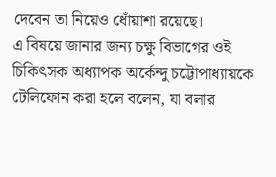দেবেন তা নিয়েও ধোঁয়াশা রয়েছে।
এ বিষয়ে জানার জন্য চক্ষু বিভাগের ওই চিকিৎসক অধ্যাপক অর্কেন্দু চট্টোপাধ্যায়কে টেলিফোন করা হলে বলেন, যা বলার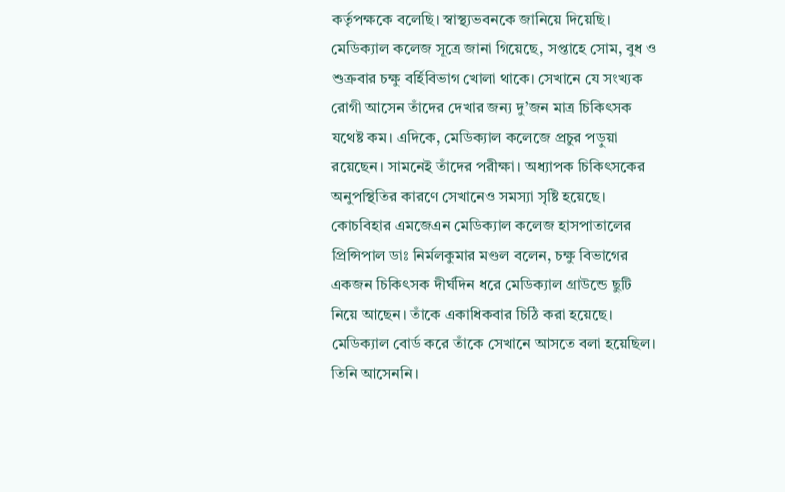কর্তৃপক্ষকে বলেছি। স্বাস্থ্যভবনকে জানিয়ে দিয়েছি।
মেডিক্যাল কলেজ সূত্রে জানা গিয়েছে, সপ্তাহে সোম, বুধ ও শুক্রবার চক্ষু বর্হিবিভাগ খোলা থাকে। সেখানে যে সংখ্যক রোগী আসেন তাঁদের দেখার জন্য দু’জন মাত্র চিকিৎসক যথেষ্ট কম। এদিকে, মেডিক্যাল কলেজে প্রচুর পড়ুয়া রয়েছেন। সামনেই তাঁদের পরীক্ষা। অধ্যাপক চিকিৎসকের অনুপস্থিতির কারণে সেখানেও সমস্যা সৃষ্টি হয়েছে।
কোচবিহার এমজেএন মেডিক্যাল কলেজ হাসপাতালের প্রিন্সিপাল ডাঃ নির্মলকুমার মণ্ডল বলেন, চক্ষু বিভাগের একজন চিকিৎসক দীর্ঘদিন ধরে মেডিক্যাল গ্রাউন্ডে ছুটি নিয়ে আছেন। তাঁকে একাধিকবার চিঠি করা হয়েছে। মেডিক্যাল বোর্ড করে তাঁকে সেখানে আসতে বলা হয়েছিল। তিনি আসেননি।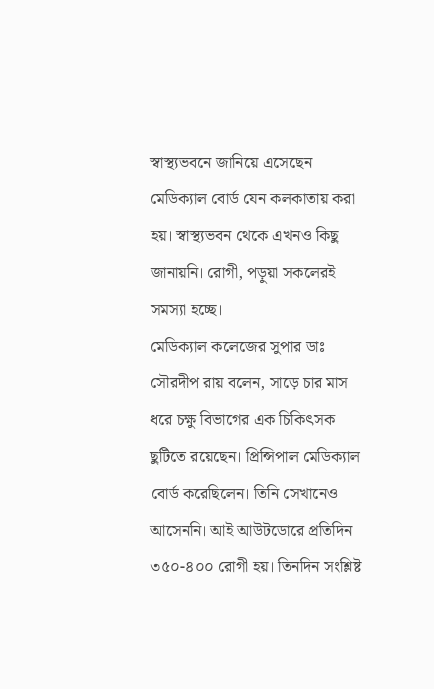স্বাস্থ্যভবনে জানিয়ে এসেছেন মেডিক্যাল বোর্ড যেন কলকাতায় করা হয়। স্বাস্থ্যভবন থেকে এখনও কিছু জানায়নি। রোগী, পড়ুয়া সকলেরই সমস্যা হচ্ছে।
মেডিক্যাল কলেজের সুপার ডাঃ সৌরদীপ রায় বলেন, সাড়ে চার মাস ধরে চক্ষু বিভাগের এক চিকিৎসক ছুটিতে রয়েছেন। প্রিন্সিপাল মেডিক্যাল বোর্ড করেছিলেন। তিনি সেখানেও আসেননি। আই আউটডোরে প্রতিদিন ৩৫০-৪০০ রোগী হয়। তিনদিন সংশ্লিষ্ট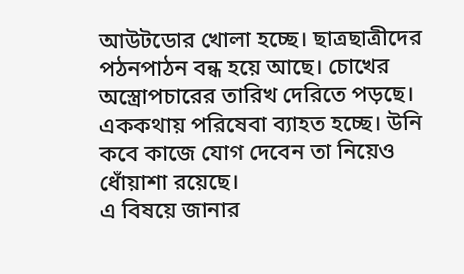আউটডোর খোলা হচ্ছে। ছাত্রছাত্রীদের পঠনপাঠন বন্ধ হয়ে আছে। চোখের অস্ত্রোপচারের তারিখ দেরিতে পড়ছে। এককথায় পরিষেবা ব্যাহত হচ্ছে। উনি কবে কাজে যোগ দেবেন তা নিয়েও ধোঁয়াশা রয়েছে।
এ বিষয়ে জানার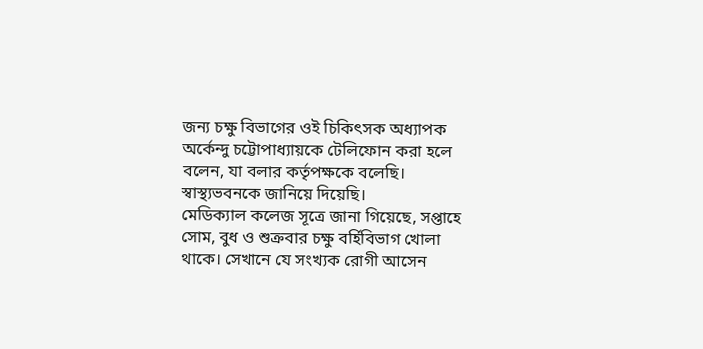জন্য চক্ষু বিভাগের ওই চিকিৎসক অধ্যাপক অর্কেন্দু চট্টোপাধ্যায়কে টেলিফোন করা হলে বলেন, যা বলার কর্তৃপক্ষকে বলেছি। স্বাস্থ্যভবনকে জানিয়ে দিয়েছি।
মেডিক্যাল কলেজ সূত্রে জানা গিয়েছে, সপ্তাহে সোম, বুধ ও শুক্রবার চক্ষু বর্হিবিভাগ খোলা থাকে। সেখানে যে সংখ্যক রোগী আসেন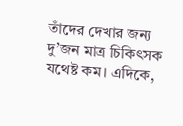তাঁদের দেখার জন্য দু’জন মাত্র চিকিৎসক যথেষ্ট কম। এদিকে,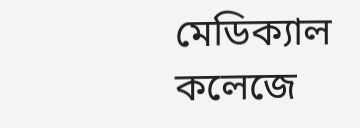মেডিক্যাল কলেজে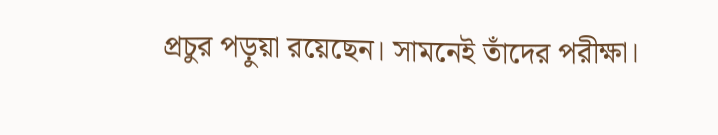প্রচুর পড়ুয়া রয়েছেন। সামনেই তাঁদের পরীক্ষা।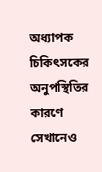অধ্যাপক চিকিৎসকের অনুপস্থিতির কারণে সেখানেও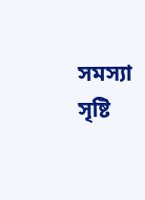সমস্যা সৃষ্টি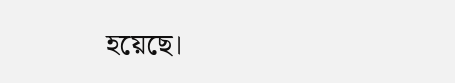হয়েছে।